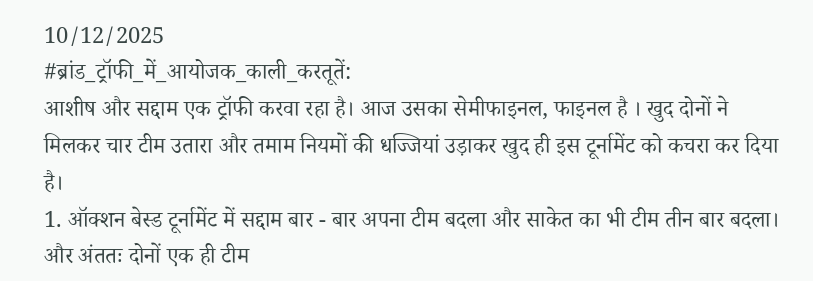10/12/2025
#ब्रांड_ट्रॉफी_में_आयोजक_काली_करतूतें:
आशीष और सद्दाम एक ट्रॉफी करवा रहा है। आज उसका सेमीफाइनल, फाइनल है । खुद दोनों ने मिलकर चार टीम उतारा और तमाम नियमों की धज्जियां उड़ाकर खुद ही इस टूर्नामेंट को कचरा कर दिया है।
1. ऑक्शन बेस्ड टूर्नामेंट में सद्दाम बार - बार अपना टीम बदला और साकेत का भी टीम तीन बार बदला। और अंततः दोनों एक ही टीम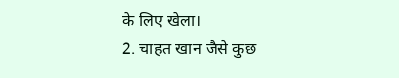के लिए खेला।
2. चाहत खान जैसे कुछ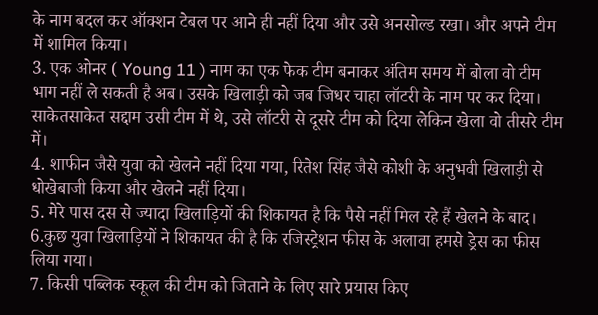के नाम बदल कर ऑक्शन टेबल पर आने ही नहीं दिया और उसे अनसोल्ड रखा। और अपने टीम में शामिल किया।
3. एक ओनर ( Young 11 ) नाम का एक फेक टीम बनाकर अंतिम समय में बोला वो टीम भाग नहीं ले सकती है अब। उसके खिलाड़ी को जब जिधर चाहा लॉटरी के नाम पर कर दिया। साकेतसाकेत सद्दाम उसी टीम में थे, उसे लॉटरी से दूसरे टीम को दिया लेकिन खेला वो तीसरे टीम में।
4. शाफीन जैसे युवा को खेलने नहीं दिया गया, रितेश सिंह जैसे कोशी के अनुभवी खिलाड़ी से धोखेबाजी किया और खेलने नहीं दिया।
5. मेरे पास दस से ज्यादा खिलाड़ियों की शिकायत है कि पैसे नहीं मिल रहे हैं खेलने के बाद।
6.कुछ युवा खिलाड़ियों ने शिकायत की है कि रजिस्ट्रेशन फीस के अलावा हमसे ड्रेस का फीस लिया गया।
7. किसी पब्लिक स्कूल की टीम को जिताने के लिए सारे प्रयास किए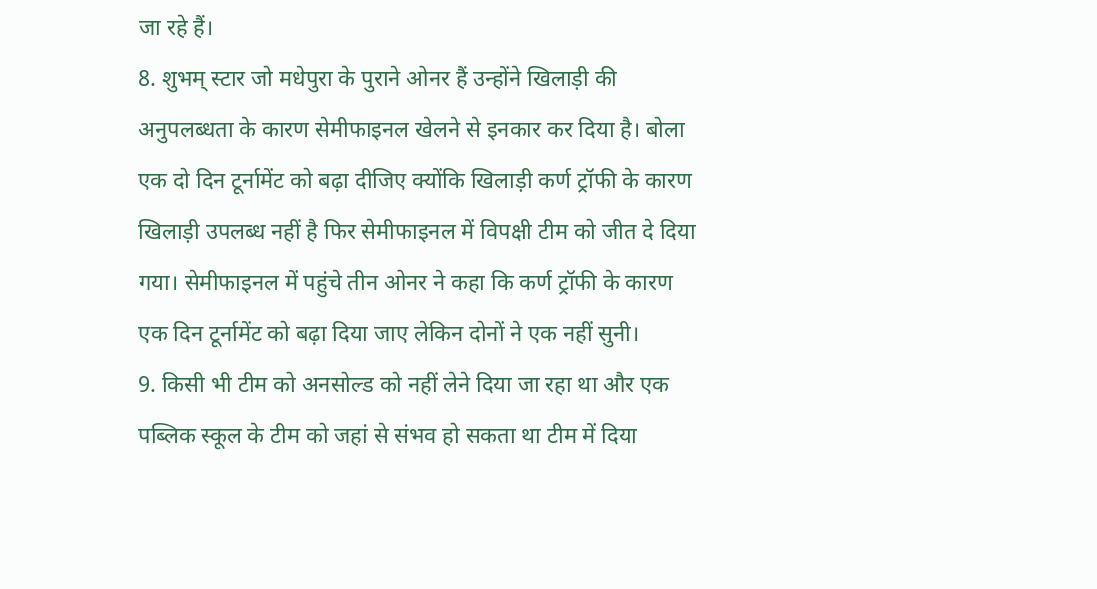जा रहे हैं।
8. शुभम् स्टार जो मधेपुरा के पुराने ओनर हैं उन्होंने खिलाड़ी की अनुपलब्धता के कारण सेमीफाइनल खेलने से इनकार कर दिया है। बोला एक दो दिन टूर्नामेंट को बढ़ा दीजिए क्योंकि खिलाड़ी कर्ण ट्रॉफी के कारण खिलाड़ी उपलब्ध नहीं है फिर सेमीफाइनल में विपक्षी टीम को जीत दे दिया गया। सेमीफाइनल में पहुंचे तीन ओनर ने कहा कि कर्ण ट्रॉफी के कारण एक दिन टूर्नामेंट को बढ़ा दिया जाए लेकिन दोनों ने एक नहीं सुनी।
9. किसी भी टीम को अनसोल्ड को नहीं लेने दिया जा रहा था और एक पब्लिक स्कूल के टीम को जहां से संभव हो सकता था टीम में दिया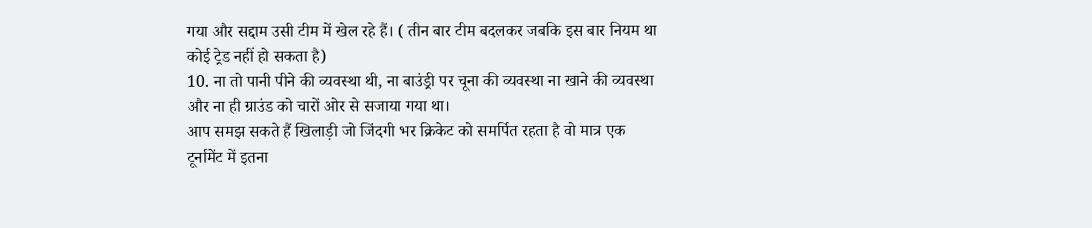गया और सद्दाम उसी टीम में खेल रहे हैं। ( तीन बार टीम बदलकर जबकि इस बार नियम था कोई ट्रेड नहीं हो सकता है)
10. ना तो पानी पीने की व्यवस्था थी, ना बाउंड्री पर चूना की व्यवस्था ना खाने की व्यवस्था और ना ही ग्राउंड को चारों ओर से सजाया गया था।
आप समझ सकते हैं खिलाड़ी जो जिंदगी भर क्रिकेट को समर्पित रहता है वो मात्र एक टूर्नामेंट में इतना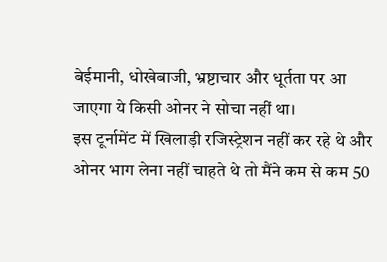बेईमानी, धोखेबाजी, भ्रष्टाचार और धूर्तता पर आ जाएगा ये किसी ओनर ने सोचा नहीं था।
इस टूर्नामेंट में खिलाड़ी रजिस्ट्रेशन नहीं कर रहे थे और ओनर भाग लेना नहीं चाहते थे तो मैंने कम से कम 50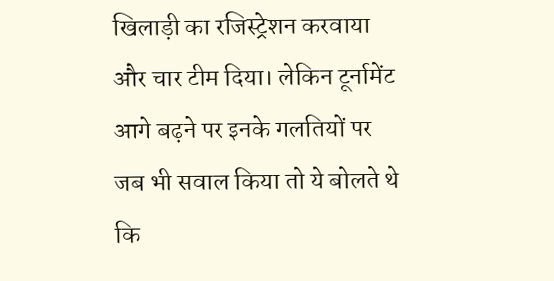खिलाड़ी का रजिस्ट्रेशन करवाया और चार टीम दिया। लेकिन टूर्नामेंट आगे बढ़ने पर इनके गलतियों पर जब भी सवाल किया तो ये बोलते थे कि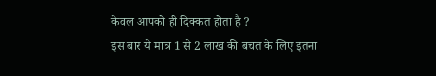केवल आपको ही दिक्कत होता है ?
इस बार ये मात्र 1 से 2 लाख की बचत के लिए इतना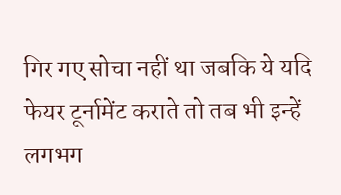गिर गए सोचा नहीं था जबकि ये यदि फेयर टूर्नामेंट कराते तो तब भी इन्हें लगभग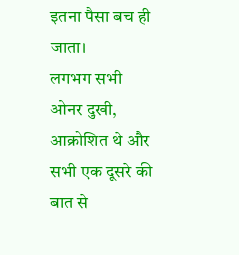इतना पैसा बच ही जाता।
लगभग सभी ओनर दुखी, आक्रोशित थे और सभी एक दूसरे की बात से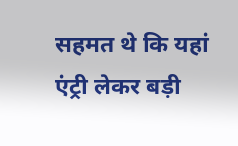सहमत थे कि यहां एंट्री लेकर बड़ी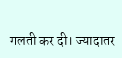गलती कर दी। ज्यादातर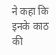ने कहा कि इनके काठ की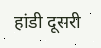हांडी दूसरी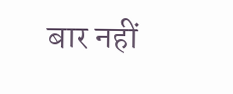बार नहीं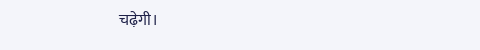चढ़ेगी।